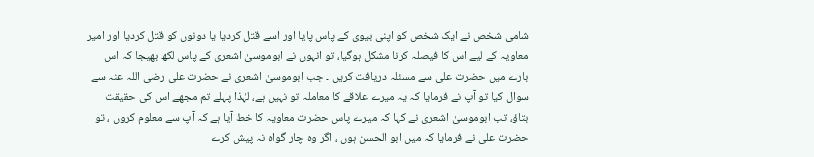شامی شخص نے ایک شخص کو اپنی بیوی کے پاس پایا اور اسے قتل کردیا یا دونوں کو قتل کردیا اور امیر معاویہ کے لیے اس کا فیصلہ کرنا مشکل ہوگیا، تو انہوں نے ابوموسیٰ اشعری کے پاس لکھ بھیجا کہ اس بارے میں حضرت علی سے مسئلہ دریافت کریں ۔ جب ابوموسیٰ اشعری نے حضرت علی رضی اللہ عنہ سے سوال کیا تو آپ نے فرمایا کہ یہ میرے علاقے کا معاملہ تو نہیں ہے، لہٰذا پہلے تم مجھے اس کی حقیقت بتاؤ، تب ابوموسیٰ اشعری نے کہا کہ میرے پاس حضرت معاویہ کا خط آیا ہے کہ آپ سے معلوم کروں ، تو حضرت علی نے فرمایا کہ میں ابو الحسن ہوں ، اگر وہ چار گواہ نہ پیش کرے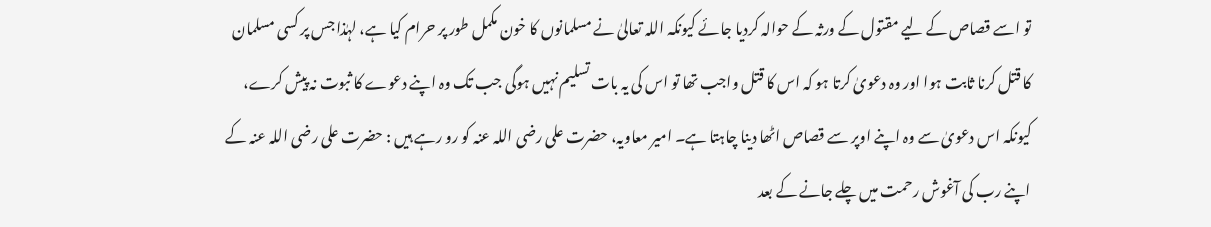تو اسے قصاص کے لیے مقتول کے ورثہ کے حوالہ کردیا جائے کیونکہ اللہ تعالیٰ نے مسلمانوں کا خون مکمل طور پر حرام کیا ہے، لہٰذا جس پر کسی مسلمان کا قتل کرنا ثابت ہوا اور وہ دعویٰ کرتا ہو کہ اس کا قتل واجب تھا تو اس کی یہ بات تسلیم نہیں ہوگی جب تک وہ اپنے دعوے کا ثبوت نہ پیش کرے، کیونکہ اس دعویٰ سے وہ اپنے اوپر سے قصاص اٹھا دینا چاہتا ہے۔ امیر معاویہ، حضرت علی رضی اللہ عنہ کو رو رہے ہیں : حضرت علی رضی اللہ عنہ کے اپنے رب کی آغوش رحمت میں چلے جانے کے بعد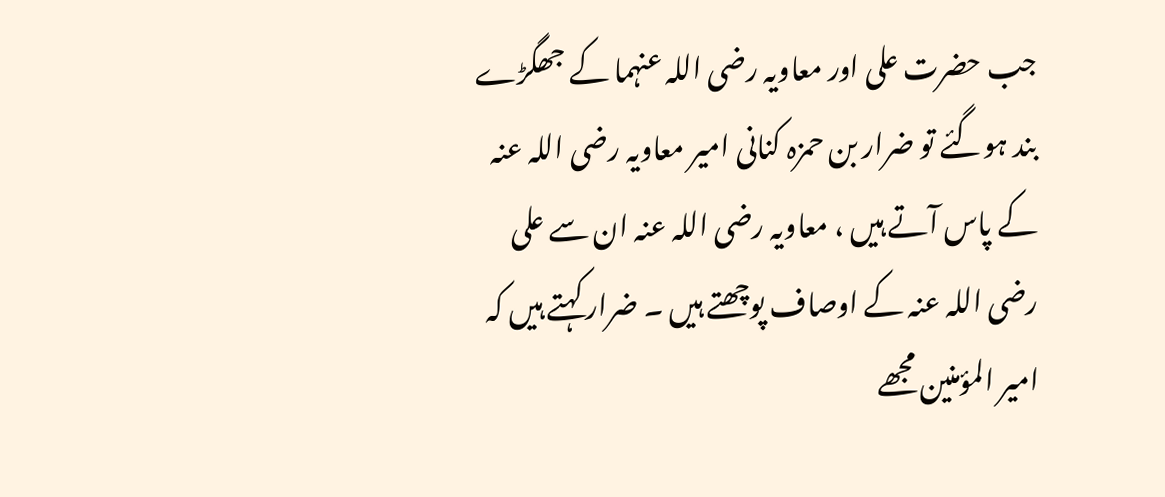جب حضرت علی اور معاویہ رضی اللہ عنہما کے جھگڑے بند ہوگئے تو ضرار بن حمزہ کنانی امیر معاویہ رضی اللہ عنہ کے پاس آتے ہیں ، معاویہ رضی اللہ عنہ ان سے علی رضی اللہ عنہ کے اوصاف پوچھتے ہیں ۔ ضرار کہتے ہیں کہ امیر المؤمنین مجھے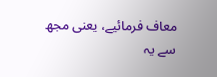معاف فرمائیے، یعنی مجھ سے یہ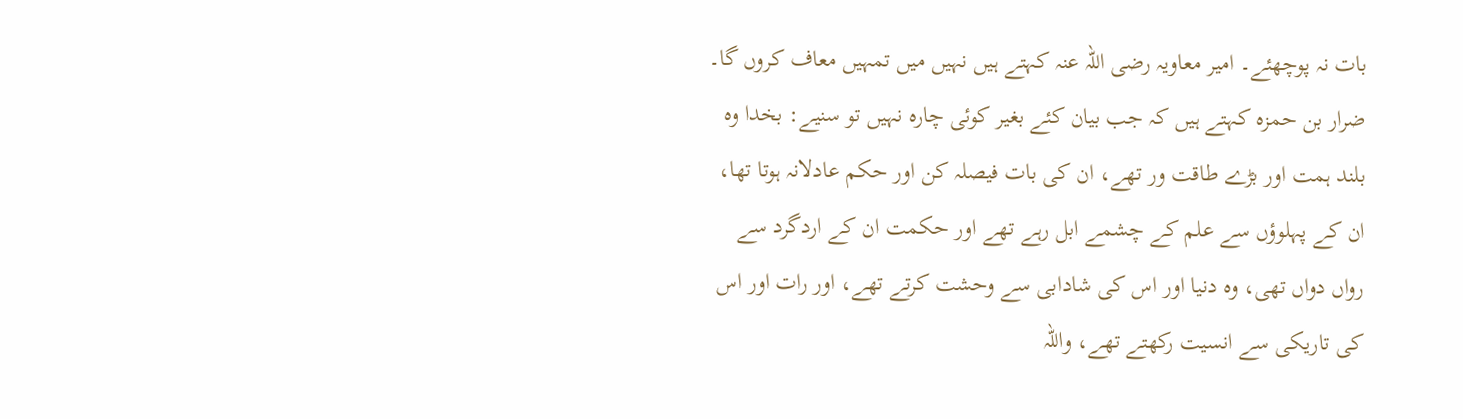بات نہ پوچھئے۔ امیر معاویہ رضی اللہ عنہ کہتے ہیں نہیں میں تمہیں معاف کروں گا۔ ضرار بن حمزہ کہتے ہیں کہ جب بیان کئے بغیر کوئی چارہ نہیں تو سنیے: بخدا وہ بلند ہمت اور بڑے طاقت ور تھے، ان کی بات فیصلہ کن اور حکم عادلانہ ہوتا تھا، ان کے پہلوؤں سے علم کے چشمے ابل رہے تھے اور حکمت ان کے اردگرد سے رواں دواں تھی، وہ دنیا اور اس کی شادابی سے وحشت کرتے تھے، اور رات اور اس کی تاریکی سے انسیت رکھتے تھے، واللہ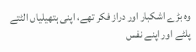وہ بڑے اشکبار اور دراز فکر تھے، اپنی ہتھیلیاں الٹتے پلٹے اور اپنے نفس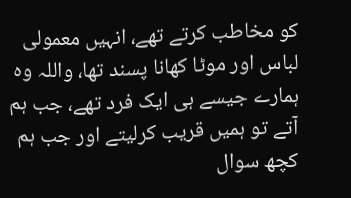کو مخاطب کرتے تھے، انہیں معمولی لباس اور موٹا کھانا پسند تھا، واللہ وہ ہمارے جیسے ہی ایک فرد تھے، جب ہم آتے تو ہمیں قریب کرلیتے اور جب ہم کچھ سوال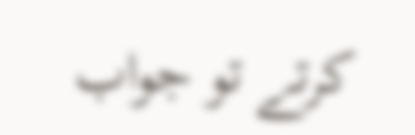کرتے تو جواب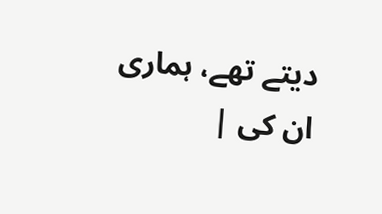دیتے تھے، ہماری ان کی |